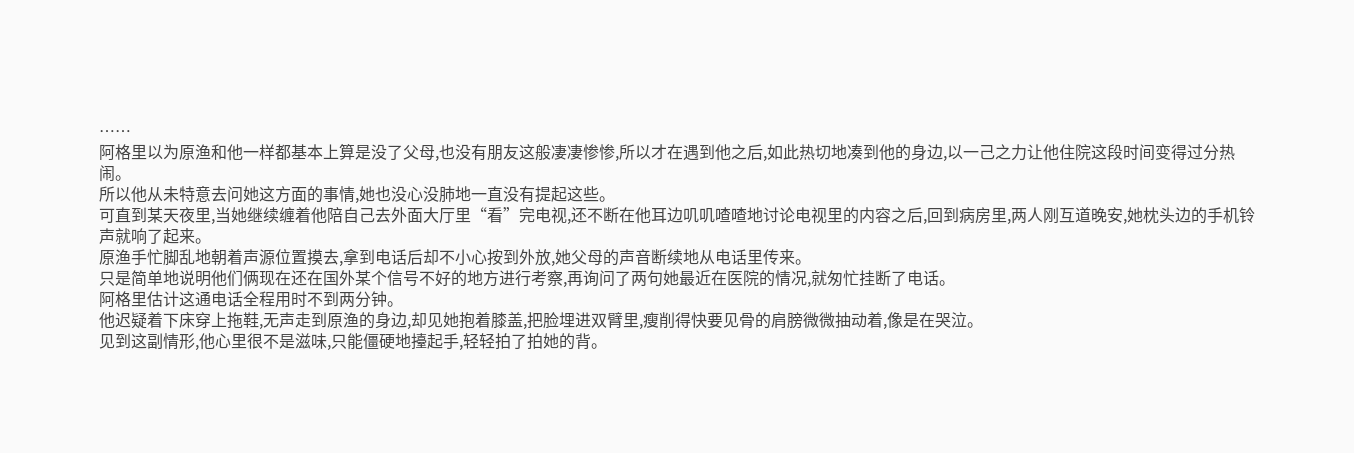……
阿格里以为原渔和他一样都基本上算是没了父母,也没有朋友这般凄凄惨惨,所以才在遇到他之后,如此热切地凑到他的身边,以一己之力让他住院这段时间变得过分热闹。
所以他从未特意去问她这方面的事情,她也没心没肺地一直没有提起这些。
可直到某天夜里,当她继续缠着他陪自己去外面大厅里“看”完电视,还不断在他耳边叽叽喳喳地讨论电视里的内容之后,回到病房里,两人刚互道晚安,她枕头边的手机铃声就响了起来。
原渔手忙脚乱地朝着声源位置摸去,拿到电话后却不小心按到外放,她父母的声音断续地从电话里传来。
只是简单地说明他们俩现在还在国外某个信号不好的地方进行考察,再询问了两句她最近在医院的情况,就匆忙挂断了电话。
阿格里估计这通电话全程用时不到两分钟。
他迟疑着下床穿上拖鞋,无声走到原渔的身边,却见她抱着膝盖,把脸埋进双臂里,瘦削得快要见骨的肩膀微微抽动着,像是在哭泣。
见到这副情形,他心里很不是滋味,只能僵硬地擡起手,轻轻拍了拍她的背。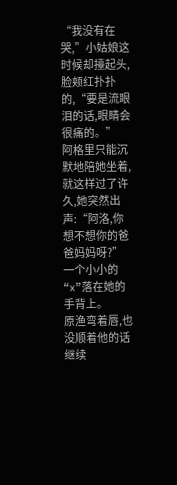“我没有在哭,”小姑娘这时候却擡起头,脸颊红扑扑的,“要是流眼泪的话,眼睛会很痛的。”
阿格里只能沉默地陪她坐着,就这样过了许久,她突然出声:“阿洛,你想不想你的爸爸妈妈呀?”
一个小小的“x”落在她的手背上。
原渔弯着唇,也没顺着他的话继续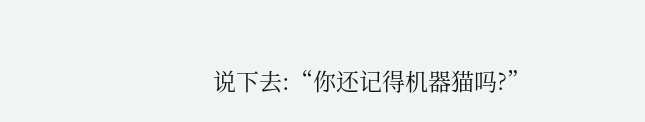说下去:“你还记得机器猫吗?”